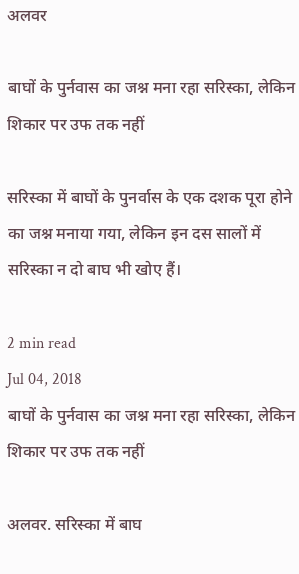अलवर

बाघों के पुर्नवास का जश्न मना रहा सरिस्का, लेकिन शिकार पर उफ तक नहीं

सरिस्का में बाघों के पुनर्वास के एक दशक पूरा होने का जश्न मनाया गया, लेकिन इन दस सालों में सरिस्का न दो बाघ भी खोए हैं।

2 min read
Jul 04, 2018
बाघों के पुर्नवास का जश्न मना रहा सरिस्का, लेकिन शिकार पर उफ तक नहीं

अलवर. सरिस्का में बाघ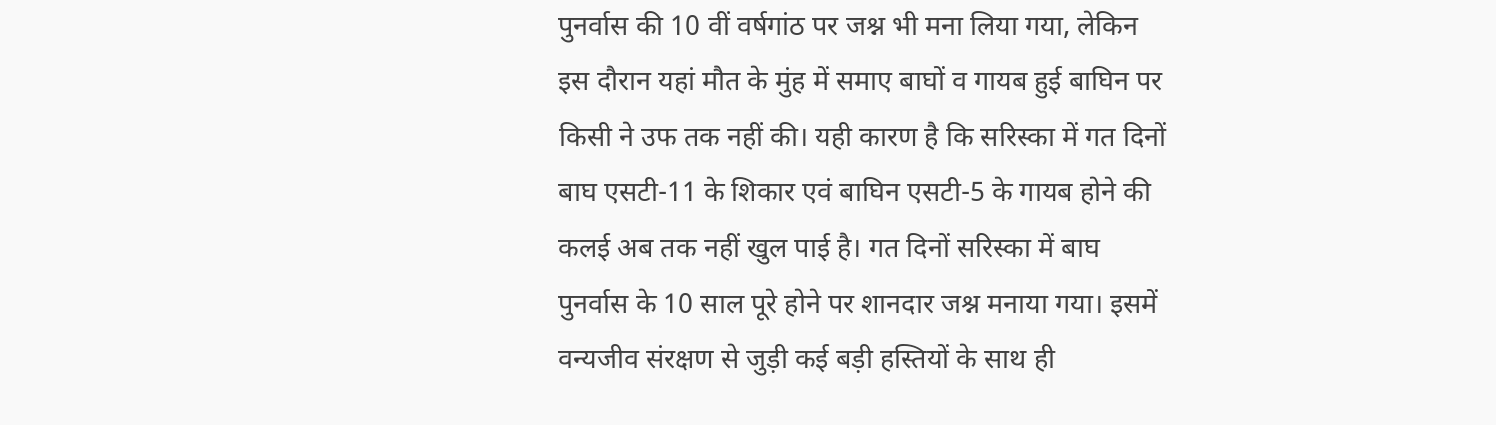पुनर्वास की 10 वीं वर्षगांठ पर जश्न भी मना लिया गया, लेकिन इस दौरान यहां मौत के मुंह में समाए बाघों व गायब हुई बाघिन पर किसी ने उफ तक नहीं की। यही कारण है कि सरिस्का में गत दिनों बाघ एसटी-11 के शिकार एवं बाघिन एसटी-5 के गायब होने की कलई अब तक नहीं खुल पाई है। गत दिनों सरिस्का में बाघ पुनर्वास के 10 साल पूरे होने पर शानदार जश्न मनाया गया। इसमें वन्यजीव संरक्षण से जुड़ी कई बड़ी हस्तियों के साथ ही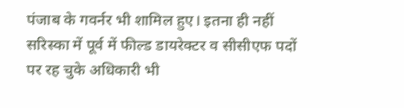पंजाब के गवर्नर भी शामिल हुए। इतना ही नहीं सरिस्का में पूर्व में फील्ड डायरेक्टर व सीसीएफ पदों पर रह चुके अधिकारी भी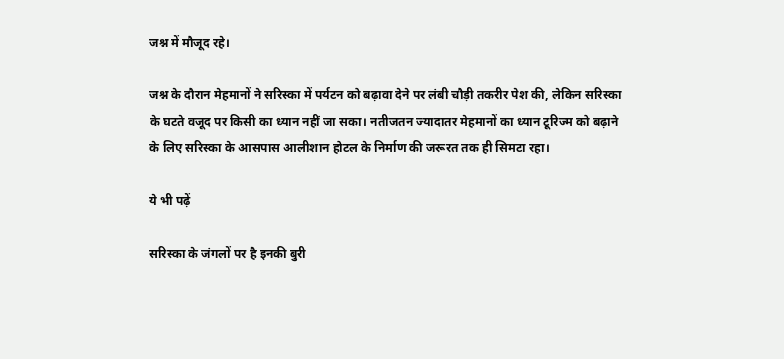जश्न में मौजूद रहे।

जश्न के दौरान मेहमानों ने सरिस्का में पर्यटन को बढ़ावा देने पर लंबी चौड़ी तकरीर पेश की, लेकिन सरिस्का के घटते वजूद पर किसी का ध्यान नहीं जा सका। नतीजतन ज्यादातर मेहमानों का ध्यान टूरिज्म को बढ़ाने के लिए सरिस्का के आसपास आलीशान होटल के निर्माण की जरूरत तक ही सिमटा रहा।

ये भी पढ़ें

सरिस्का के जंगलों पर है इनकी बुरी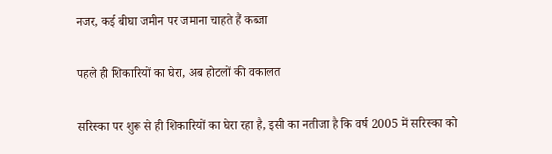नजर, कई बीघा जमीन पर जमाना चाहते हैं कब्जा

पहले ही शिकारियों का घेरा, अब होटलों की वकालत

सरिस्का पर शुरू से ही शिकारियों का घेरा रहा है, इसी का नतीजा है कि वर्ष 2005 में सरिस्का को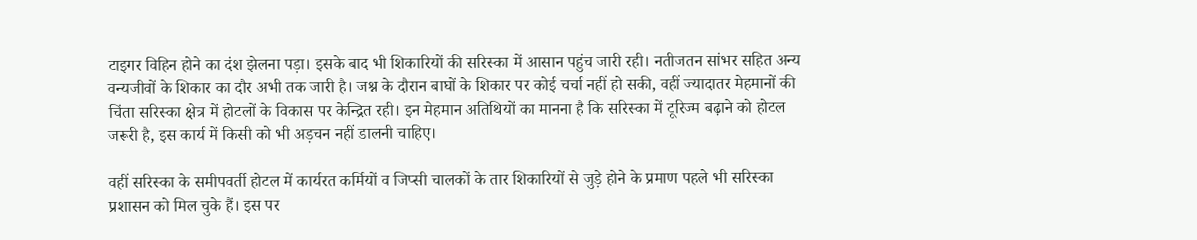टाइगर विहिन होने का दंश झेलना पड़ा। इसके बाद भी शिकारियों की सरिस्का में आसान पहुंच जारी रही। नतीजतन सांभर सहित अन्य वन्यजीवों के शिकार का दौर अभी तक जारी है। जश्न के दौरान बाघों के शिकार पर कोई चर्चा नहीं हो सकी, वहीं ज्यादातर मेहमानों की चिंता सरिस्का क्षेत्र में होटलों के विकास पर केन्द्रित रही। इन मेहमान अतिथियों का मानना है कि सरिस्का में टूरिज्म बढ़ाने को होटल जरूरी है, इस कार्य में किसी को भी अड़चन नहीं डालनी चाहिए।

वहीं सरिस्का के समीपवर्ती होटल में कार्यरत कर्मियों व जिप्सी चालकों के तार शिकारियों से जुड़े होने के प्रमाण पहले भी सरिस्का प्रशासन को मिल चुके हैं। इस पर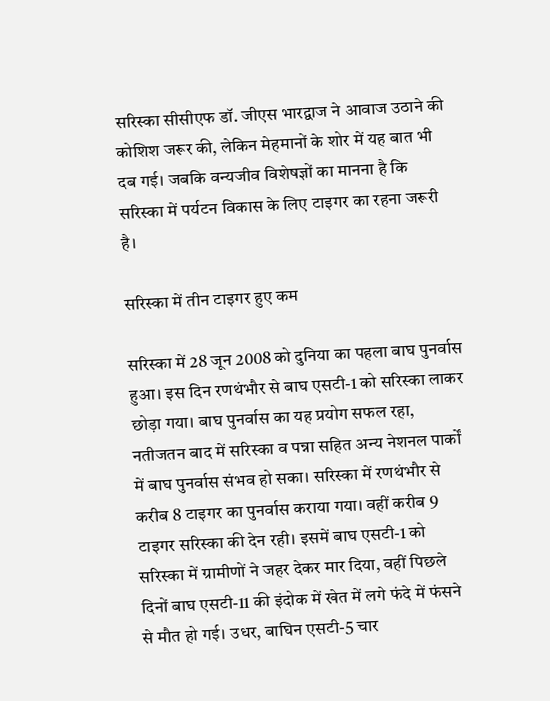सरिस्का सीसीएफ डॉ. जीएस भारद्वाज ने आवाज उठाने की कोशिश जरूर की, लेकिन मेहमानों के शोर में यह बात भी दब गई। जबकि वन्यजीव विशेषज्ञों का मानना है कि सरिस्का में पर्यटन विकास के लिए टाइगर का रहना जरूरी है।

सरिस्का में तीन टाइगर हुए कम

सरिस्का में 28 जून 2008 को दुनिया का पहला बाघ पुनर्वास हुआ। इस दिन रणथंभौर से बाघ एसटी-1 को सरिस्का लाकर छोड़ा गया। बाघ पुनर्वास का यह प्रयोग सफल रहा, नतीजतन बाद में सरिस्का व पन्ना सहित अन्य नेशनल पार्कों में बाघ पुनर्वास संभव हो सका। सरिस्का में रणथंभौर से करीब 8 टाइगर का पुनर्वास कराया गया। वहीं करीब 9 टाइगर सरिस्का की देन रही। इसमें बाघ एसटी-1 को सरिस्का में ग्रामीणों ने जहर देकर मार दिया, वहीं पिछले दिनों बाघ एसटी-11 की इंदोक में खेत में लगे फंदे में फंसने से मौत हो गई। उधर, बाघिन एसटी-5 चार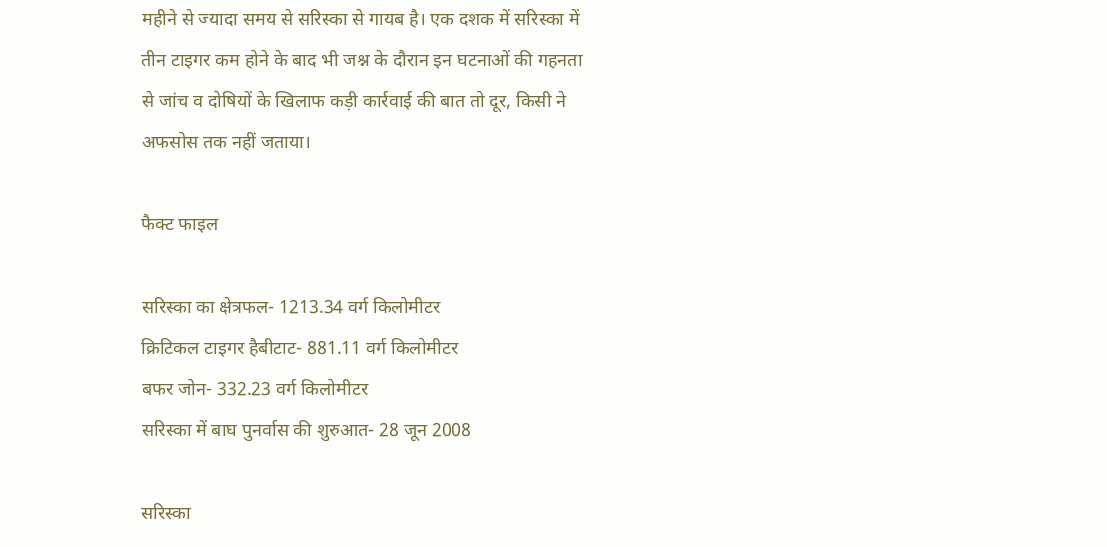महीने से ज्यादा समय से सरिस्का से गायब है। एक दशक में सरिस्का में तीन टाइगर कम होने के बाद भी जश्न के दौरान इन घटनाओं की गहनता से जांच व दोषियों के खिलाफ कड़ी कार्रवाई की बात तो दूर, किसी ने अफसोस तक नहीं जताया।

फैक्ट फाइल

सरिस्का का क्षेत्रफल- 1213.34 वर्ग किलोमीटर
क्रिटिकल टाइगर हैबीटाट- 881.11 वर्ग किलोमीटर
बफर जोन- 332.23 वर्ग किलोमीटर
सरिस्का में बाघ पुनर्वास की शुरुआत- 28 जून 2008

सरिस्का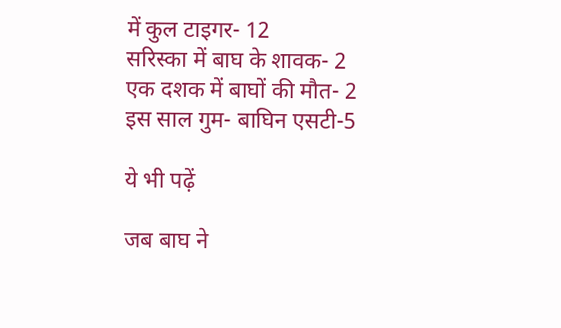में कुल टाइगर- 12
सरिस्का में बाघ के शावक- 2
एक दशक में बाघों की मौत- 2
इस साल गुम- बाघिन एसटी-5

ये भी पढ़ें

जब बाघ ने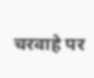चरवाहे पर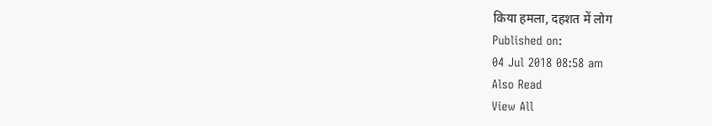किया हमला, दहशत में लोग
Published on:
04 Jul 2018 08:58 am
Also Read
View All